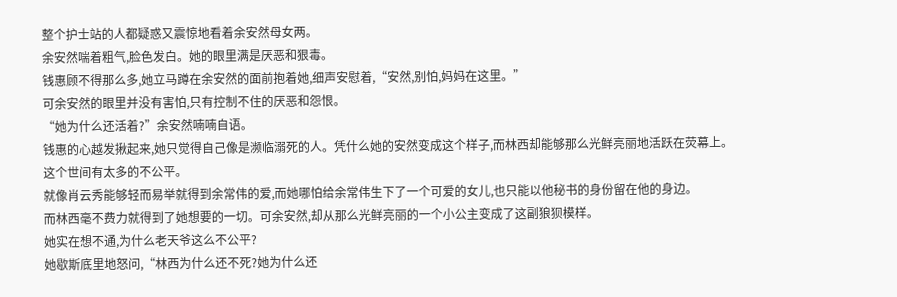整个护士站的人都疑惑又震惊地看着余安然母女两。
余安然喘着粗气,脸色发白。她的眼里满是厌恶和狠毒。
钱惠顾不得那么多,她立马蹲在余安然的面前抱着她,细声安慰着,“安然,别怕,妈妈在这里。”
可余安然的眼里并没有害怕,只有控制不住的厌恶和怨恨。
“她为什么还活着?”余安然喃喃自语。
钱惠的心越发揪起来,她只觉得自己像是濒临溺死的人。凭什么她的安然变成这个样子,而林西却能够那么光鲜亮丽地活跃在荧幕上。
这个世间有太多的不公平。
就像肖云秀能够轻而易举就得到余常伟的爱,而她哪怕给余常伟生下了一个可爱的女儿,也只能以他秘书的身份留在他的身边。
而林西毫不费力就得到了她想要的一切。可余安然,却从那么光鲜亮丽的一个小公主变成了这副狼狈模样。
她实在想不通,为什么老天爷这么不公平?
她歇斯底里地怒问,“林西为什么还不死?她为什么还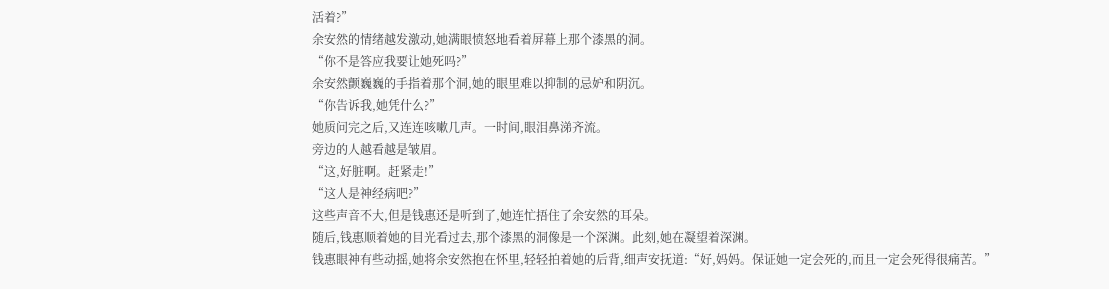活着?”
余安然的情绪越发激动,她满眼愤怒地看着屏幕上那个漆黑的洞。
“你不是答应我要让她死吗?”
余安然颤巍巍的手指着那个洞,她的眼里难以抑制的忌妒和阴沉。
“你告诉我,她凭什么?”
她质问完之后,又连连咳嗽几声。一时间,眼泪鼻涕齐流。
旁边的人越看越是皱眉。
“这,好脏啊。赶紧走!”
“这人是神经病吧?”
这些声音不大,但是钱惠还是听到了,她连忙捂住了余安然的耳朵。
随后,钱惠顺着她的目光看过去,那个漆黑的洞像是一个深渊。此刻,她在凝望着深渊。
钱惠眼神有些动摇,她将余安然抱在怀里,轻轻拍着她的后背,细声安抚道:“好,妈妈。保证她一定会死的,而且一定会死得很痛苦。”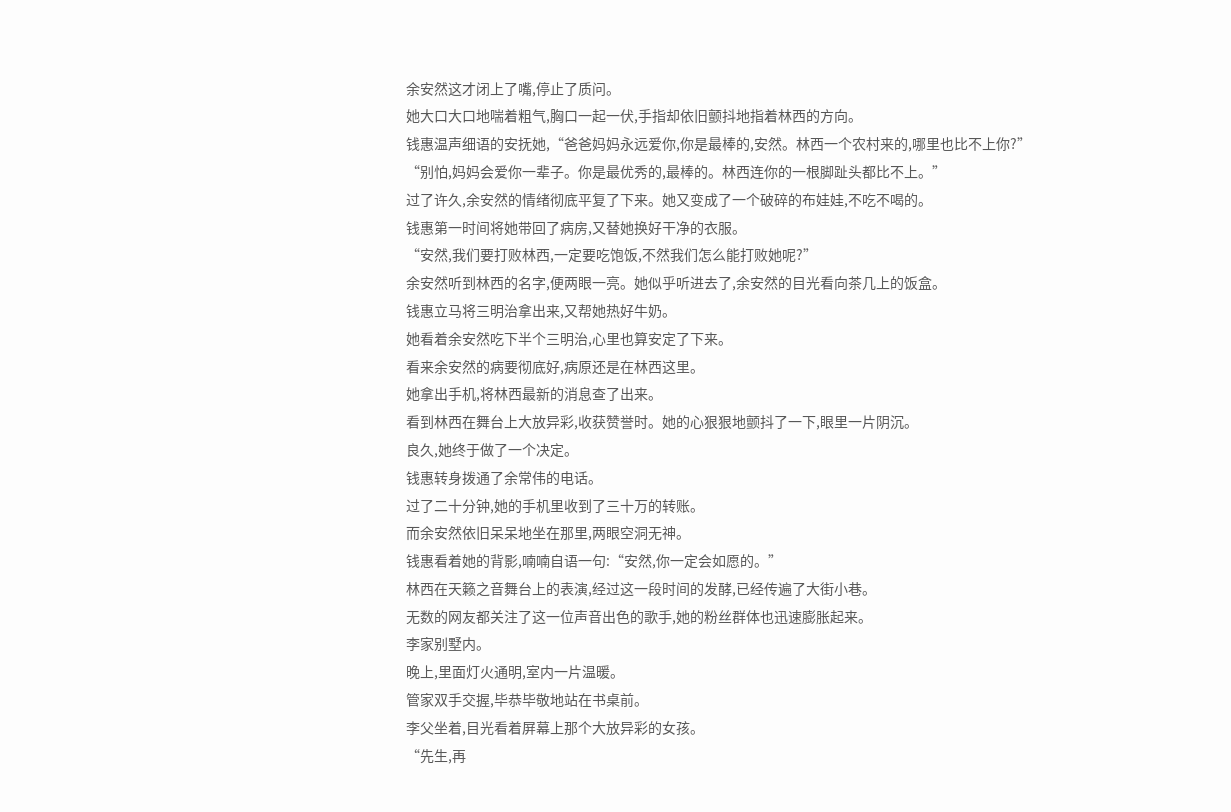余安然这才闭上了嘴,停止了质问。
她大口大口地喘着粗气,胸口一起一伏,手指却依旧颤抖地指着林西的方向。
钱惠温声细语的安抚她,“爸爸妈妈永远爱你,你是最棒的,安然。林西一个农村来的,哪里也比不上你?”
“别怕,妈妈会爱你一辈子。你是最优秀的,最棒的。林西连你的一根脚趾头都比不上。”
过了许久,余安然的情绪彻底平复了下来。她又变成了一个破碎的布娃娃,不吃不喝的。
钱惠第一时间将她带回了病房,又替她换好干净的衣服。
“安然,我们要打败林西,一定要吃饱饭,不然我们怎么能打败她呢?”
余安然听到林西的名字,便两眼一亮。她似乎听进去了,余安然的目光看向茶几上的饭盒。
钱惠立马将三明治拿出来,又帮她热好牛奶。
她看着余安然吃下半个三明治,心里也算安定了下来。
看来余安然的病要彻底好,病原还是在林西这里。
她拿出手机,将林西最新的消息查了出来。
看到林西在舞台上大放异彩,收获赞誉时。她的心狠狠地颤抖了一下,眼里一片阴沉。
良久,她终于做了一个决定。
钱惠转身拨通了余常伟的电话。
过了二十分钟,她的手机里收到了三十万的转账。
而余安然依旧呆呆地坐在那里,两眼空洞无神。
钱惠看着她的背影,喃喃自语一句:“安然,你一定会如愿的。”
林西在天籁之音舞台上的表演,经过这一段时间的发酵,已经传遍了大街小巷。
无数的网友都关注了这一位声音出色的歌手,她的粉丝群体也迅速膨胀起来。
李家别墅内。
晚上,里面灯火通明,室内一片温暖。
管家双手交握,毕恭毕敬地站在书桌前。
李父坐着,目光看着屏幕上那个大放异彩的女孩。
“先生,再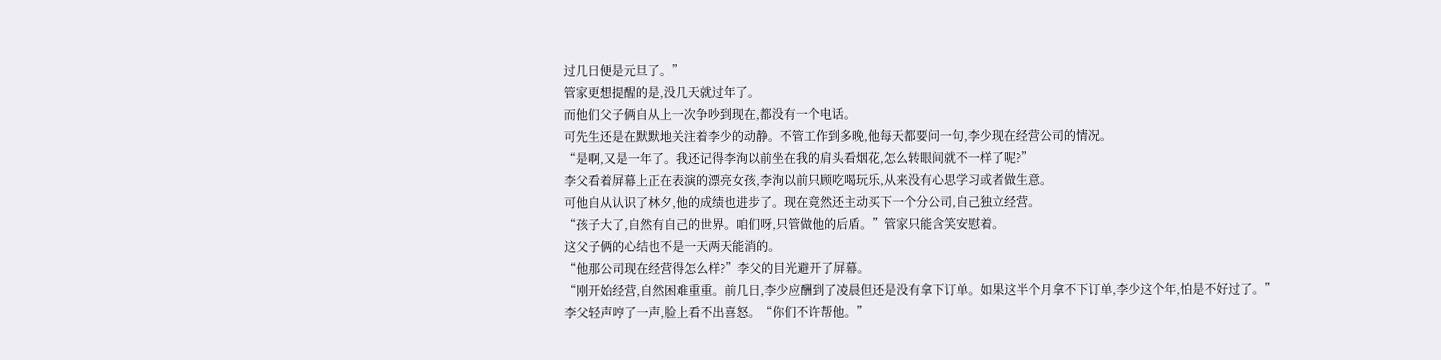过几日便是元旦了。”
管家更想提醒的是,没几天就过年了。
而他们父子俩自从上一次争吵到现在,都没有一个电话。
可先生还是在默默地关注着李少的动静。不管工作到多晚,他每天都要问一句,李少现在经营公司的情况。
“是啊,又是一年了。我还记得李洵以前坐在我的肩头看烟花,怎么转眼间就不一样了呢?”
李父看着屏幕上正在表演的漂亮女孩,李洵以前只顾吃喝玩乐,从来没有心思学习或者做生意。
可他自从认识了林夕,他的成绩也进步了。现在竟然还主动买下一个分公司,自己独立经营。
“孩子大了,自然有自己的世界。咱们呀,只管做他的后盾。”管家只能含笑安慰着。
这父子俩的心结也不是一天两天能消的。
“他那公司现在经营得怎么样?”李父的目光避开了屏幕。
“刚开始经营,自然困难重重。前几日,李少应酬到了凌晨但还是没有拿下订单。如果这半个月拿不下订单,李少这个年,怕是不好过了。”
李父轻声哼了一声,脸上看不出喜怒。“你们不许帮他。”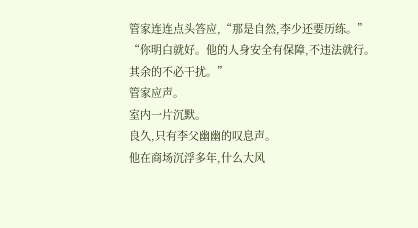管家连连点头答应,“那是自然,李少还要历练。”
“你明白就好。他的人身安全有保障,不违法就行。其余的不必干扰。”
管家应声。
室内一片沉默。
良久,只有李父幽幽的叹息声。
他在商场沉浮多年,什么大风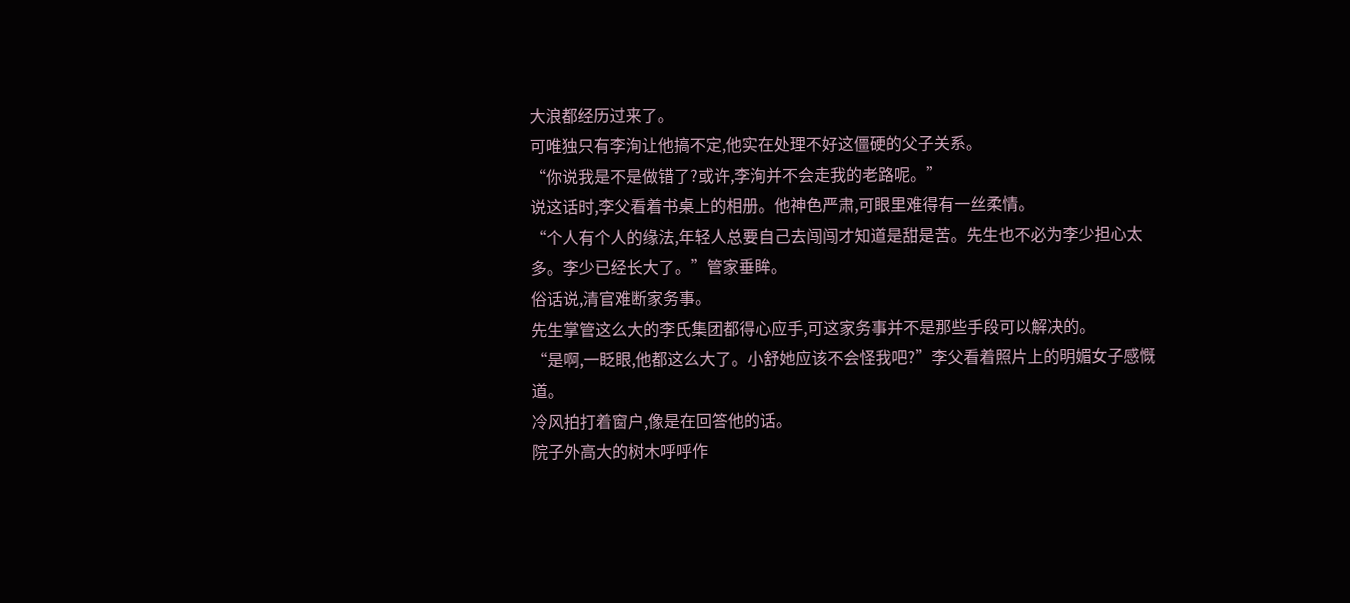大浪都经历过来了。
可唯独只有李洵让他搞不定,他实在处理不好这僵硬的父子关系。
“你说我是不是做错了?或许,李洵并不会走我的老路呢。”
说这话时,李父看着书桌上的相册。他神色严肃,可眼里难得有一丝柔情。
“个人有个人的缘法,年轻人总要自己去闯闯才知道是甜是苦。先生也不必为李少担心太多。李少已经长大了。”管家垂眸。
俗话说,清官难断家务事。
先生掌管这么大的李氏集团都得心应手,可这家务事并不是那些手段可以解决的。
“是啊,一眨眼,他都这么大了。小舒她应该不会怪我吧?”李父看着照片上的明媚女子感慨道。
冷风拍打着窗户,像是在回答他的话。
院子外高大的树木呼呼作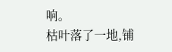响。
枯叶落了一地,铺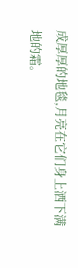成厚厚的地毯,月亮在它们身上洒下满地的霜。